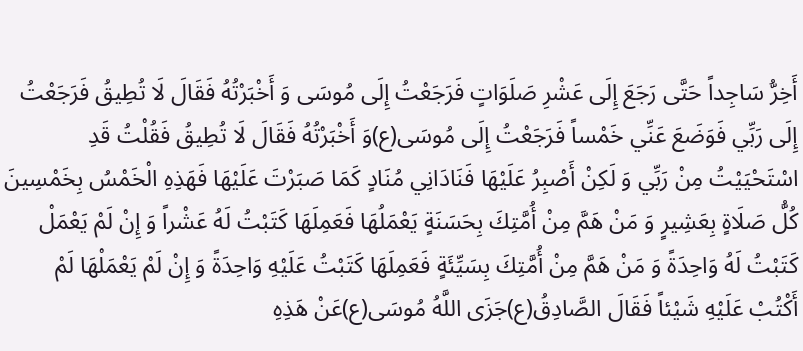أَخِرُّ سَاجِداً حَتَّى رَجَعَ إِلَى عَشْرِ صَلَوَاتٍ فَرَجَعْتُ إِلَى مُوسَى وَ أَخْبَرْتُهُ فَقَالَ لَا تُطِيقُ فَرَجَعْتُ إِلَى رَبِّي فَوَضَعَ عَنِّي خَمْساً فَرَجَعْتُ إِلَى مُوسَى(ع)وَ أَخْبَرْتُهُ فَقَالَ لَا تُطِيقُ فَقُلْتُ قَدِ اسْتَحْيَيْتُ مِنْ رَبِّي وَ لَكِنْ أَصْبِرُ عَلَيْهَا فَنَادَانِي مُنَادٍ كَمَا صَبَرْتَ عَلَيْهَا فَهَذِهِ الْخَمْسُ بِخَمْسِينَ كُلُّ صَلَاةٍ بِعَشِيرٍ وَ مَنْ هَمَّ مِنْ أُمَّتِكَ بِحَسَنَةٍ يَعْمَلُهَا فَعَمِلَهَا كَتَبْتُ لَهُ عَشْراً وَ إِنْ لَمْ يَعْمَلْ كَتَبْتُ لَهُ وَاحِدَةً وَ مَنْ هَمَّ مِنْ أُمَّتِكَ بِسَيِّئَةٍ فَعَمِلَهَا كَتَبْتُ عَلَيْهِ وَاحِدَةً وَ إِنْ لَمْ يَعْمَلْهَا لَمْ أَكْتُبْ عَلَيْهِ شَيْئاً فَقَالَ الصَّادِقُ(ع)جَزَى اللَّهُ مُوسَى(ع)عَنْ هَذِهِ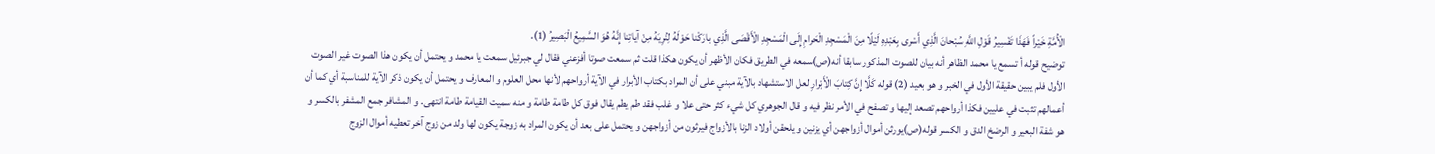الْأُمَّةِ خَيْراً فَهَذَا تَفْسِيرُ قَوْلِ اللَّهِ سُبْحانَ الَّذِي أَسْرى بِعَبْدِهِ لَيْلًا مِنَ الْمَسْجِدِ الْحَرامِ إِلَى الْمَسْجِدِ الْأَقْصَى الَّذِي بارَكْنا حَوْلَهُ لِنُرِيَهُ مِنْ آياتِنا إِنَّهُ هُوَ السَّمِيعُ الْبَصِيرُ (1).
توضيح قوله أ تسمع يا محمد الظاهر أنه بيان للصوت المذكور سابقا أنه(ص)سمعه في الطريق فكان الأظهر أن يكون هكذا قلت ثم سمعت صوتا أفزعني فقال لي جبرئيل سمعت يا محمد و يحتمل أن يكون هذا الصوت غير الصوت الأول فلم يبين حقيقة الأول في الخبر و هو بعيد (2) قوله كَلَّا إِنَّ كِتابَ الْأَبْرارِ لعل الاستشهاد بالآية مبني على أن المراد بكتاب الأبرار في الآية أرواحهم لأنها محل العلوم و المعارف و يحتمل أن يكون ذكر الآية للمناسبة أي كما أن أعمالهم تثبت في عليين فكذا أرواحهم تصعد إليها و تصفح في الأمر نظر فيه و قال الجوهري كل شيء كثر حتى علا و غلب فقد طم يطم يقال فوق كل طامة طامة و منه سميت القيامة طامة انتهى. و المشافر جمع المشفر بالكسر و هو شفة البعير و الرضخ الدق و الكسر قوله(ص)يورثن أموال أزواجهن أي يزنين و يلحقن أولاد الزنا بالأزواج فيرثون من أزواجهن و يحتمل على بعد أن يكون المراد به زوجة يكون لها ولد من زوج آخر تعطيه أموال الزوج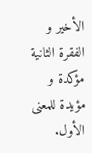الأخير و الفقرة الثانية مؤكدة و مؤيدة للمعنى الأول.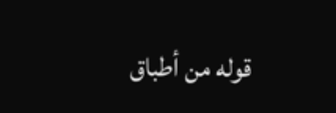قوله من أطباق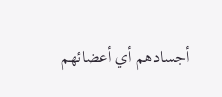أجسادهم أي أعضائهم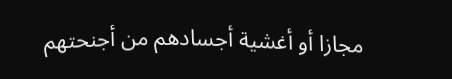مجازا أو أغشية أجسادهم من أجنحتهم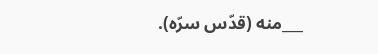___منه (قدّس سرّه).